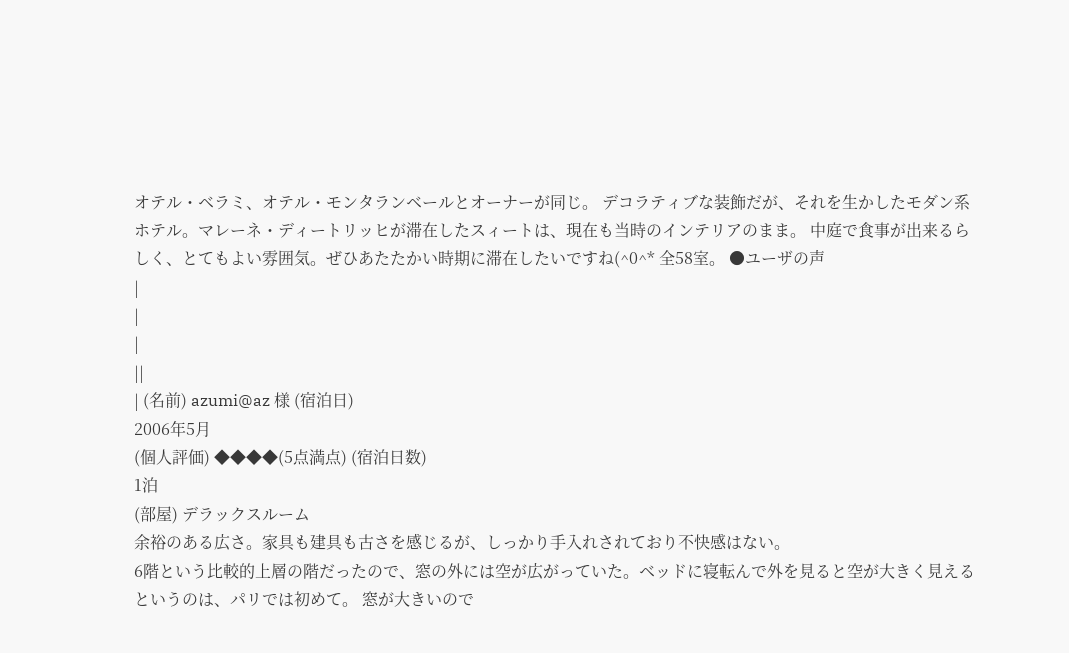オテル・ベラミ、オテル・モンタランベールとオーナーが同じ。 デコラティブな装飾だが、それを生かしたモダン系ホテル。マレーネ・ディートリッヒが滞在したスィートは、現在も当時のインテリアのまま。 中庭で食事が出来るらしく、とてもよい雰囲気。ぜひあたたかい時期に滞在したいですね(^0^* 全58室。 ●ユーザの声
|
|
|
||
| (名前) azumi@az 様 (宿泊日)
2006年5月
(個人評価) ◆◆◆◆(5点満点) (宿泊日数)
1泊
(部屋) デラックスルーム
余裕のある広さ。家具も建具も古さを感じるが、しっかり手入れされており不快感はない。
6階という比較的上層の階だったので、窓の外には空が広がっていた。ベッドに寝転んで外を見ると空が大きく見えるというのは、パリでは初めて。 窓が大きいので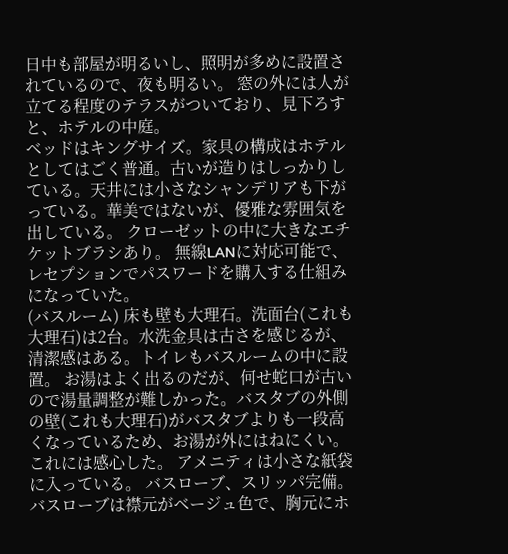日中も部屋が明るいし、照明が多めに設置されているので、夜も明るい。 窓の外には人が立てる程度のテラスがついており、見下ろすと、ホテルの中庭。
ベッドはキングサイズ。家具の構成はホテルとしてはごく普通。古いが造りはしっかりしている。天井には小さなシャンデリアも下がっている。華美ではないが、優雅な雰囲気を出している。 クローゼットの中に大きなエチケットブラシあり。 無線LANに対応可能で、レセプションでパスワードを購入する仕組みになっていた。
(バスルーム) 床も壁も大理石。洗面台(これも大理石)は2台。水洗金具は古さを感じるが、清潔感はある。トイレもバスルームの中に設置。 お湯はよく出るのだが、何せ蛇口が古いので湯量調整が難しかった。バスタブの外側の壁(これも大理石)がバスタブよりも一段高くなっているため、お湯が外にはねにくい。これには感心した。 アメニティは小さな紙袋に入っている。 バスローブ、スリッパ完備。バスローブは襟元がベージュ色で、胸元にホ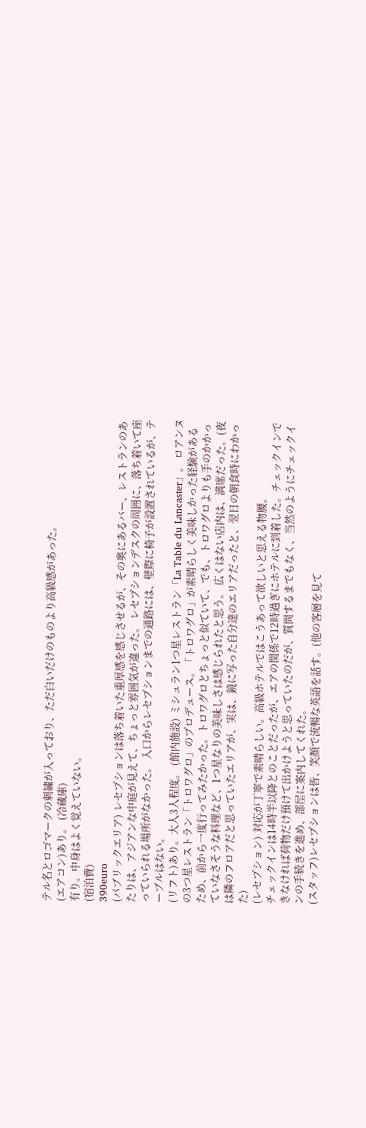テル名とロゴマークの刺繍が入っており、ただ白いだけのものより高級感があった。
(エアコン)あり。 (冷蔵庫)
有り。中身はよく覚えていない。
(宿泊費)
390euro
(パブリックエリア) レセプションは落ち着いた重厚感を感じさせるが、その奥にあるバー、レストランのあたりは、アジアンな中庭が見えて、ちょっと雰囲気が違った。 レセプションデスクの周囲に、落ち着いて座っていられる場所がなかった。 入口からレセプションまでの通路には、壁際に椅子が設置されているが、テーブルはない。
(リフト)あり。大人3人程度。 (館内施設) ミシュラン1つ星レストラン「La Table du Lancaster」。 ロアンヌの3つ星レストラン「トロワグロ」のプロデュース。「トロワグロ」が素晴らしく美味しかった経験があるため、前から一度行ってみたかった。トロワグロとちょっと似ていて、でも、トロワグロよりも手のかかっていなさそうな料理など、1つ星なりの美味しさは感じられたと思う。 広くはない店内は、満席だった。(夜は隣のフロアだと思っていたエリアが、実は、鏡に写った自分達のエリアだったと、翌日の朝食時にわかった)
(レセプション) 対応が丁寧で素晴らしい。高級ホテルではこうあって欲しいと思える物腰。
チェックインは14時半以降とのことだったが、エアの関係で12時過ぎにホテルに到着した。チェックインできなければ荷物だけ預けて出かけようと思っていたのだが、質問するまでもなく、当然のようにチェックインの手続きを進め、部屋に案内してくれた。
(スタッフ)レセプションは皆、笑顔で流暢な英語を話す。(他の客層を見て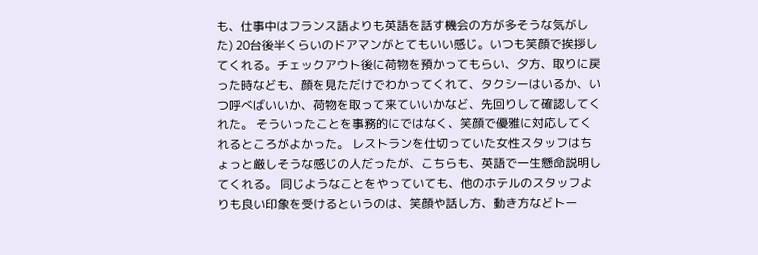も、仕事中はフランス語よりも英語を話す機会の方が多そうな気がした) 20台後半くらいのドアマンがとてもいい感じ。いつも笑顔で挨拶してくれる。チェックアウト後に荷物を預かってもらい、夕方、取りに戻った時なども、顔を見ただけでわかってくれて、タクシーはいるか、いつ呼べばいいか、荷物を取って来ていいかなど、先回りして確認してくれた。 そういったことを事務的にではなく、笑顔で優雅に対応してくれるところがよかった。 レストランを仕切っていた女性スタッフはちょっと厳しそうな感じの人だったが、こちらも、英語で一生懸命説明してくれる。 同じようなことをやっていても、他のホテルのスタッフよりも良い印象を受けるというのは、笑顔や話し方、動き方などトー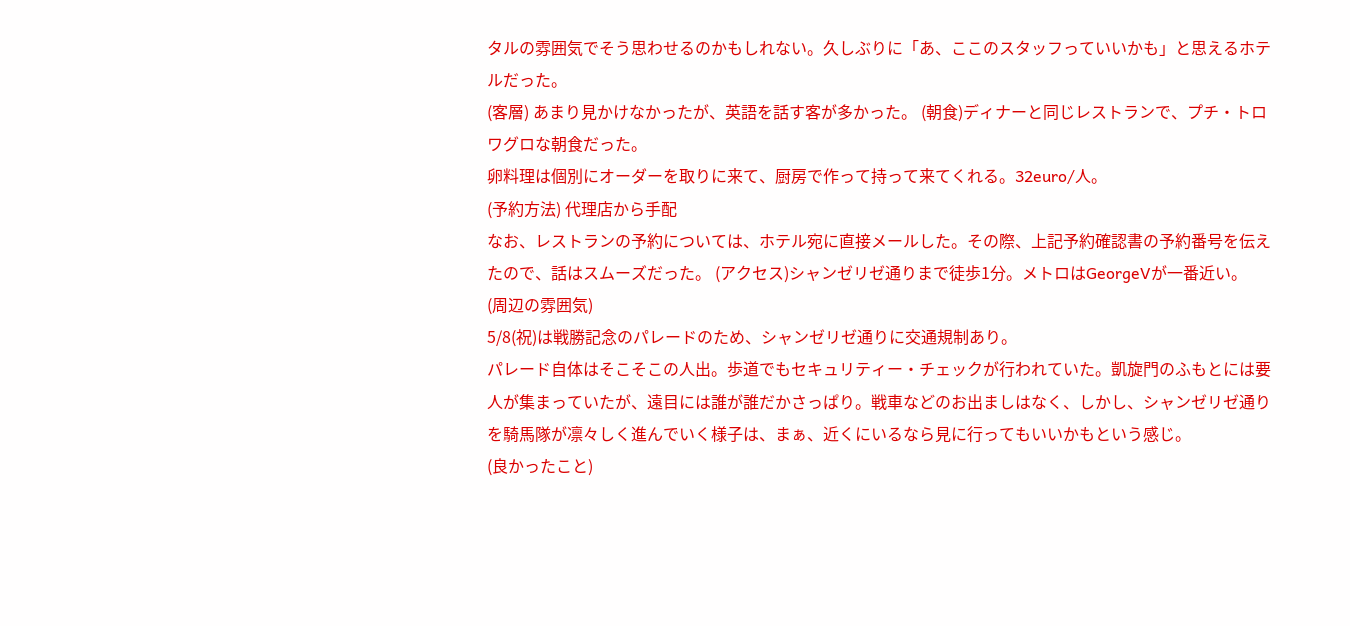タルの雰囲気でそう思わせるのかもしれない。久しぶりに「あ、ここのスタッフっていいかも」と思えるホテルだった。
(客層) あまり見かけなかったが、英語を話す客が多かった。 (朝食)ディナーと同じレストランで、プチ・トロワグロな朝食だった。
卵料理は個別にオーダーを取りに来て、厨房で作って持って来てくれる。32euro/人。
(予約方法) 代理店から手配
なお、レストランの予約については、ホテル宛に直接メールした。その際、上記予約確認書の予約番号を伝えたので、話はスムーズだった。 (アクセス)シャンゼリゼ通りまで徒歩1分。メトロはGeorgeVが一番近い。 (周辺の雰囲気)
5/8(祝)は戦勝記念のパレードのため、シャンゼリゼ通りに交通規制あり。
パレード自体はそこそこの人出。歩道でもセキュリティー・チェックが行われていた。凱旋門のふもとには要人が集まっていたが、遠目には誰が誰だかさっぱり。戦車などのお出ましはなく、しかし、シャンゼリゼ通りを騎馬隊が凛々しく進んでいく様子は、まぁ、近くにいるなら見に行ってもいいかもという感じ。
(良かったこと)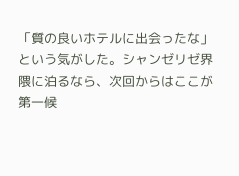「質の良いホテルに出会ったな」という気がした。シャンゼリゼ界隈に泊るなら、次回からはここが第一候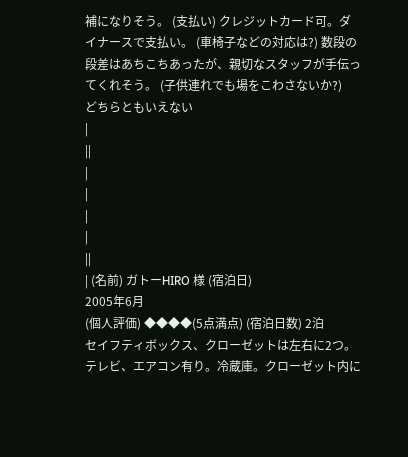補になりそう。 (支払い) クレジットカード可。ダイナースで支払い。 (車椅子などの対応は?) 数段の段差はあちこちあったが、親切なスタッフが手伝ってくれそう。 (子供連れでも場をこわさないか?)
どちらともいえない
|
||
|
|
|
|
||
| (名前) ガトーHIRO 様 (宿泊日)
2005年6月
(個人評価) ◆◆◆◆(5点満点) (宿泊日数) 2泊
セイフティボックス、クローゼットは左右に2つ。テレビ、エアコン有り。冷蔵庫。クローゼット内に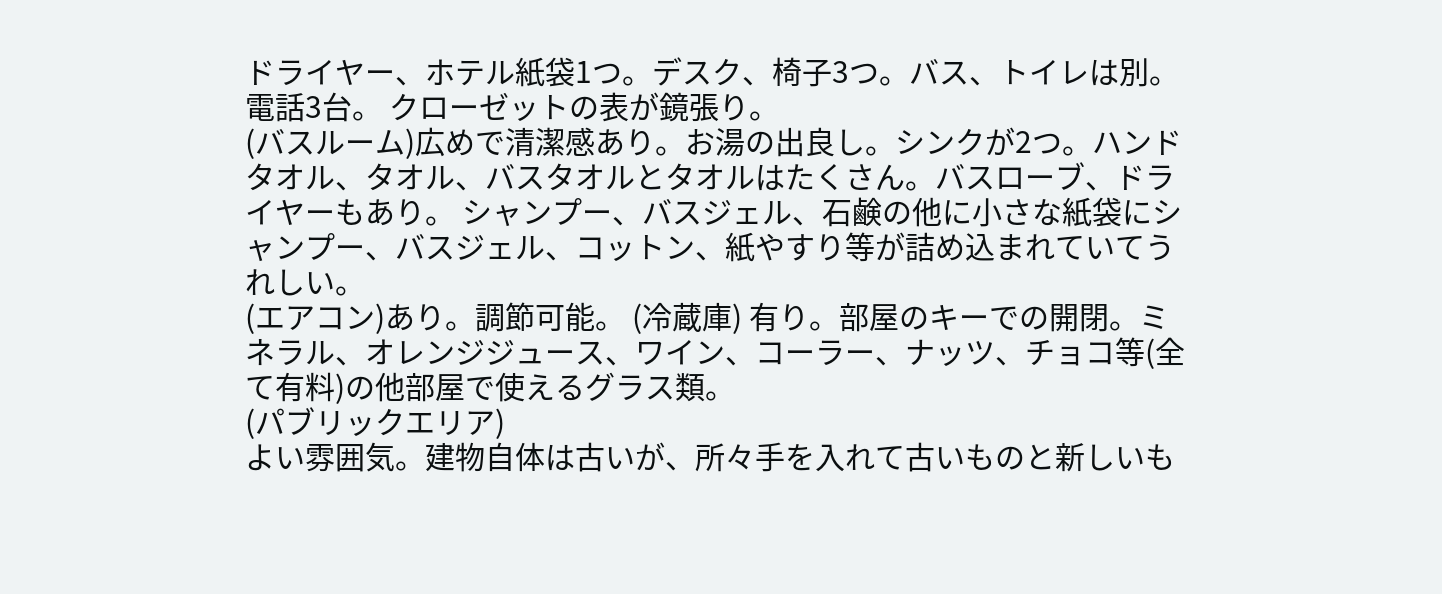ドライヤー、ホテル紙袋1つ。デスク、椅子3つ。バス、トイレは別。電話3台。 クローゼットの表が鏡張り。
(バスルーム)広めで清潔感あり。お湯の出良し。シンクが2つ。ハンドタオル、タオル、バスタオルとタオルはたくさん。バスローブ、ドライヤーもあり。 シャンプー、バスジェル、石鹸の他に小さな紙袋にシャンプー、バスジェル、コットン、紙やすり等が詰め込まれていてうれしい。
(エアコン)あり。調節可能。 (冷蔵庫) 有り。部屋のキーでの開閉。ミネラル、オレンジジュース、ワイン、コーラー、ナッツ、チョコ等(全て有料)の他部屋で使えるグラス類。
(パブリックエリア)
よい雰囲気。建物自体は古いが、所々手を入れて古いものと新しいも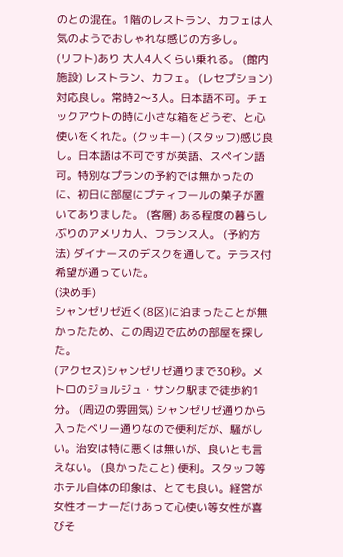のとの混在。1階のレストラン、カフェは人気のようでおしゃれな感じの方多し。
(リフト)あり 大人4人くらい乗れる。 (館内施設) レストラン、カフェ。 (レセプション)対応良し。常時2〜3人。日本語不可。チェックアウトの時に小さな箱をどうぞ、と心使いをくれた。(クッキー) (スタッフ)感じ良し。日本語は不可ですが英語、スペイン語可。特別なプランの予約では無かったのに、初日に部屋にプティフールの菓子が置いてありました。 (客層) ある程度の暮らしぶりのアメリカ人、フランス人。 (予約方法) ダイナースのデスクを通して。テラス付希望が通っていた。
(決め手)
シャンゼリゼ近く(8区)に泊まったことが無かったため、この周辺で広めの部屋を探した。
(アクセス)シャンゼリゼ通りまで30秒。メトロのジョルジュ・サンク駅まで徒歩約1分。 (周辺の雰囲気) シャンゼリゼ通りから入ったベリー通りなので便利だが、騒がしい。治安は特に悪くは無いが、良いとも言えない。 (良かったこと) 便利。スタッフ等ホテル自体の印象は、とても良い。経営が女性オーナーだけあって心使い等女性が喜びそ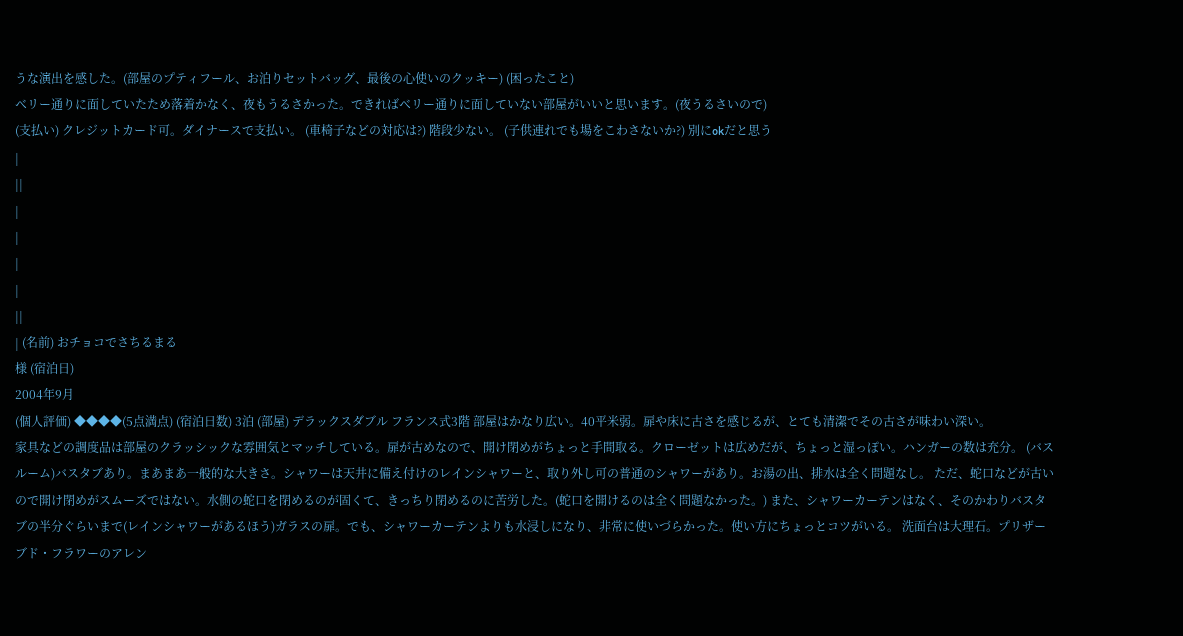うな演出を感した。(部屋のプティフール、お泊りセットバッグ、最後の心使いのクッキー) (困ったこと)
ベリー通りに面していたため落着かなく、夜もうるさかった。できればベリー通りに面していない部屋がいいと思います。(夜うるさいので)
(支払い) クレジットカード可。ダイナースで支払い。 (車椅子などの対応は?) 階段少ない。 (子供連れでも場をこわさないか?) 別にokだと思う
|
||
|
|
|
|
||
| (名前) おチョコでさちるまる
様 (宿泊日)
2004年9月
(個人評価) ◆◆◆◆(5点満点) (宿泊日数) 3泊 (部屋) デラックスダブル フランス式3階 部屋はかなり広い。40平米弱。扉や床に古さを感じるが、とても清潔でその古さが味わい深い。
家具などの調度品は部屋のクラッシックな雰囲気とマッチしている。扉が古めなので、開け閉めがちょっと手間取る。クローゼットは広めだが、ちょっと湿っぽい。ハンガーの数は充分。 (バスルーム)バスタブあり。まあまあ一般的な大きさ。シャワーは天井に備え付けのレインシャワーと、取り外し可の普通のシャワーがあり。お湯の出、排水は全く問題なし。 ただ、蛇口などが古いので開け閉めがスムーズではない。水側の蛇口を閉めるのが固くて、きっちり閉めるのに苦労した。(蛇口を開けるのは全く問題なかった。) また、シャワーカーテンはなく、そのかわりバスタブの半分ぐらいまで(レインシャワーがあるほう)ガラスの扉。でも、シャワーカーテンよりも水浸しになり、非常に使いづらかった。使い方にちょっとコツがいる。 洗面台は大理石。プリザーブド・フラワーのアレン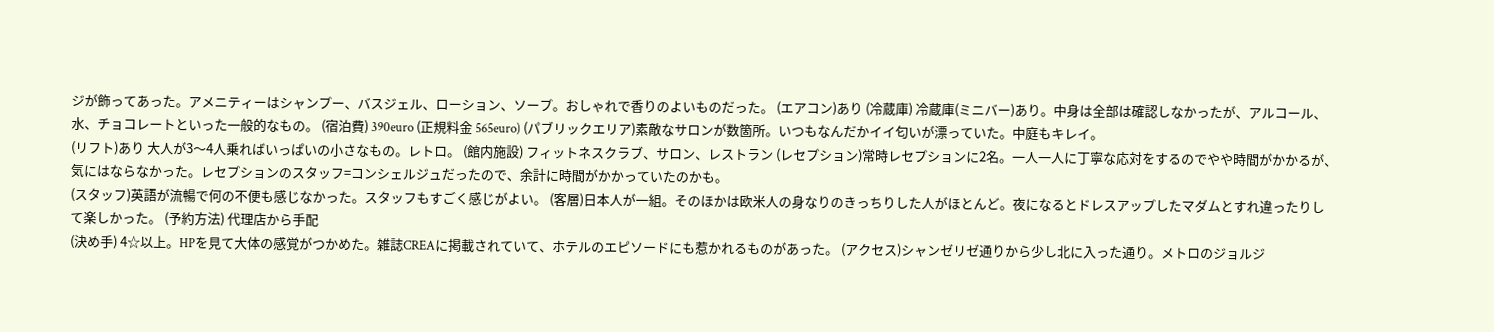ジが飾ってあった。アメニティーはシャンプー、バスジェル、ローション、ソープ。おしゃれで香りのよいものだった。 (エアコン)あり (冷蔵庫) 冷蔵庫(ミニバー)あり。中身は全部は確認しなかったが、アルコール、水、チョコレートといった一般的なもの。 (宿泊費) 390euro (正規料金 565euro) (パブリックエリア)素敵なサロンが数箇所。いつもなんだかイイ匂いが漂っていた。中庭もキレイ。
(リフト)あり 大人が3〜4人乗ればいっぱいの小さなもの。レトロ。 (館内施設) フィットネスクラブ、サロン、レストラン (レセプション)常時レセプションに2名。一人一人に丁寧な応対をするのでやや時間がかかるが、気にはならなかった。レセプションのスタッフ=コンシェルジュだったので、余計に時間がかかっていたのかも。
(スタッフ)英語が流暢で何の不便も感じなかった。スタッフもすごく感じがよい。 (客層)日本人が一組。そのほかは欧米人の身なりのきっちりした人がほとんど。夜になるとドレスアップしたマダムとすれ違ったりして楽しかった。 (予約方法) 代理店から手配
(決め手) 4☆以上。HPを見て大体の感覚がつかめた。雑誌CREAに掲載されていて、ホテルのエピソードにも惹かれるものがあった。 (アクセス)シャンゼリゼ通りから少し北に入った通り。メトロのジョルジ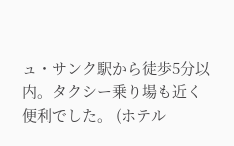ュ・サンク駅から徒歩5分以内。タクシー乗り場も近く便利でした。 (ホテル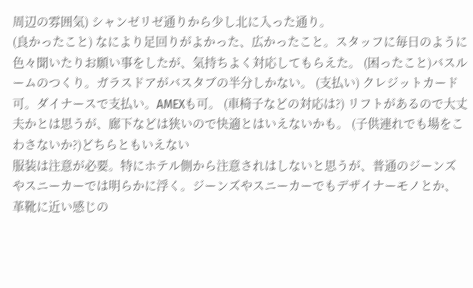周辺の雰囲気) シャンゼリゼ通りから少し北に入った通り。
(良かったこと) なにより足回りがよかった、広かったこと。スタッフに毎日のように色々聞いたりお願い事をしたが、気持ちよく対応してもらえた。 (困ったこと)バスルームのつくり。ガラスドアがバスタブの半分しかない。 (支払い) クレジットカード可。ダイナースで支払い。AMEXも可。 (車椅子などの対応は?) リフトがあるので大丈夫かとは思うが、廊下などは狭いので快適とはいえないかも。 (子供連れでも場をこわさないか?)どちらともいえない
服装は注意が必要。特にホテル側から注意されはしないと思うが、普通のジーンズやスニーカーでは明らかに浮く。ジーンズやスニーカーでもデザイナーモノとか、革靴に近い感じの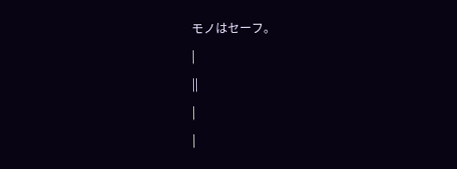モノはセーフ。
|
||
|
|